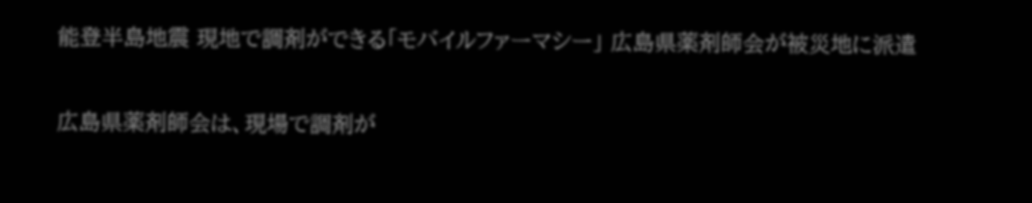能登半島地震 現地で調剤ができる「モバイルファーマシー」 広島県薬剤師会が被災地に派遣

広島県薬剤師会は、現場で調剤が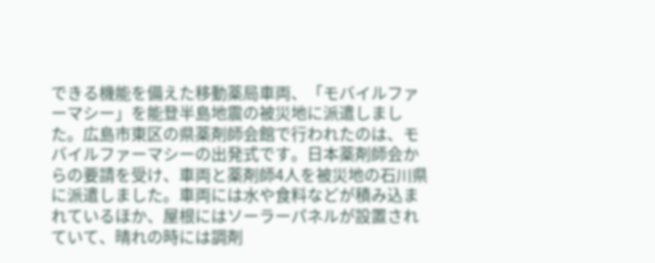できる機能を備えた移動薬局車両、「モバイルファーマシー」を能登半島地震の被災地に派遣しました。広島市東区の県薬剤師会館で行われたのは、モバイルファーマシーの出発式です。日本薬剤師会からの要請を受け、車両と薬剤師4人を被災地の石川県に派遣しました。車両には水や食料などが積み込まれているほか、屋根にはソーラーパネルが設置されていて、晴れの時には調剤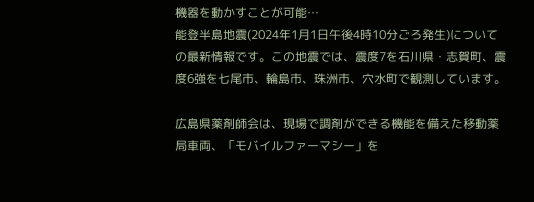機器を動かすことが可能…
能登半島地震(2024年1月1日午後4時10分ごろ発生)についての最新情報です。この地震では、震度7を石川県・志賀町、震度6強を七尾市、輪島市、珠洲市、穴水町で観測しています。

広島県薬剤師会は、現場で調剤ができる機能を備えた移動薬局車両、「モバイルファーマシー」を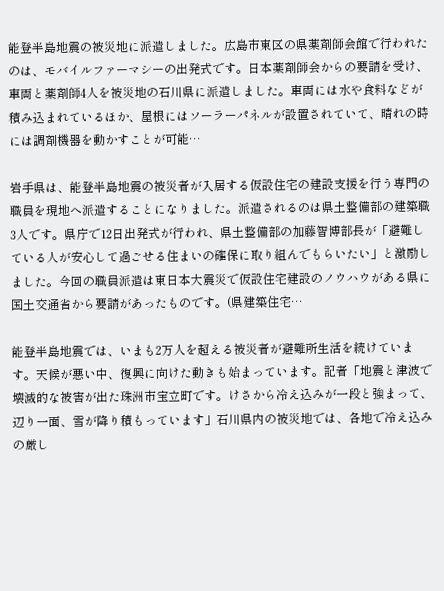能登半島地震の被災地に派遣しました。広島市東区の県薬剤師会館で行われたのは、モバイルファーマシーの出発式です。日本薬剤師会からの要請を受け、車両と薬剤師4人を被災地の石川県に派遣しました。車両には水や食料などが積み込まれているほか、屋根にはソーラーパネルが設置されていて、晴れの時には調剤機器を動かすことが可能…

岩手県は、能登半島地震の被災者が入居する仮設住宅の建設支援を行う専門の職員を現地へ派遣することになりました。派遣されるのは県土整備部の建築職3人です。県庁で12日出発式が行われ、県土整備部の加藤智博部長が「避難している人が安心して過ごせる住まいの確保に取り組んでもらいたい」と激励しました。今回の職員派遣は東日本大震災で仮設住宅建設のノウハウがある県に国土交通省から要請があったものです。(県建築住宅…

能登半島地震では、いまも2万人を超える被災者が避難所生活を続けています。天候が悪い中、復興に向けた動きも始まっています。記者「地震と津波で壊滅的な被害が出た珠洲市宝立町です。けさから冷え込みが一段と強まって、辺り一面、雪が降り積もっています」石川県内の被災地では、各地で冷え込みの厳し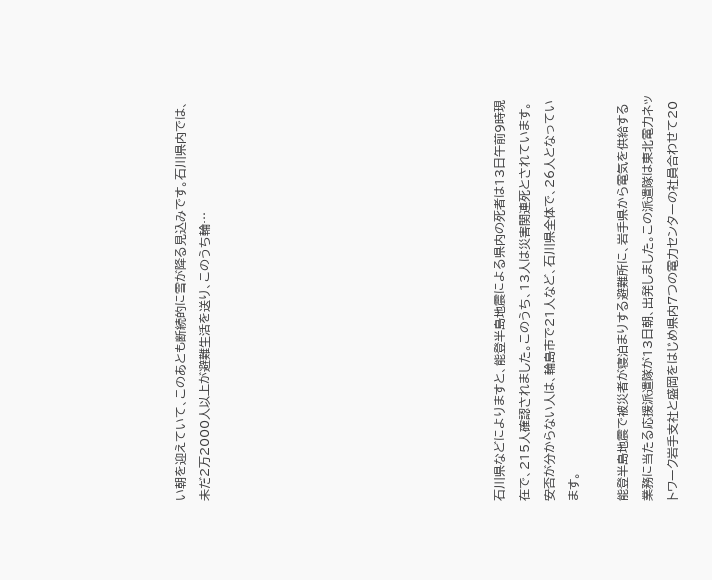い朝を迎えていて、このあとも断続的に雪が降る見込みです。石川県内では、未だ2万2000人以上が避難生活を送り、このうち輪…











石川県などによりますと、能登半島地震による県内の死者は13日午前9時現在で、215人確認されました。このうち、13人は災害関連死とされています。安否が分からない人は、輪島市で21人など、石川県全体で、26人となっています。

能登半島地震で被災者が寝泊まりする避難所に、岩手県から電気を供給する業務に当たる応援派遣隊が13日朝、出発しました。この派遣隊は東北電力ネットワーク岩手支社と盛岡をはじめ県内7つの電力センターの社員合わせて20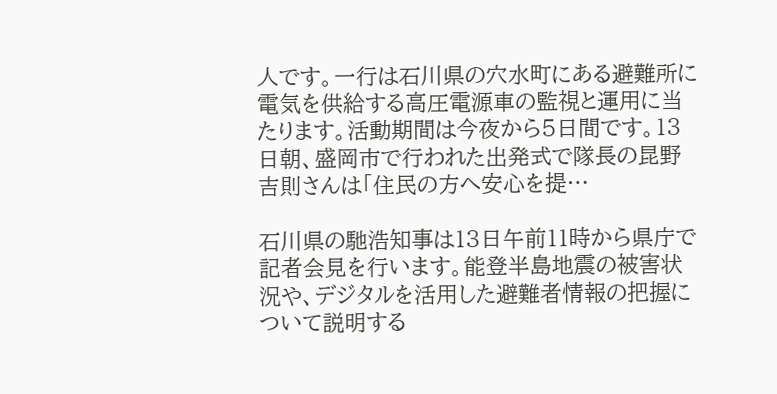人です。一行は石川県の穴水町にある避難所に電気を供給する高圧電源車の監視と運用に当たります。活動期間は今夜から5日間です。13日朝、盛岡市で行われた出発式で隊長の昆野吉則さんは「住民の方へ安心を提…

石川県の馳浩知事は13日午前11時から県庁で記者会見を行います。能登半島地震の被害状況や、デジタルを活用した避難者情報の把握について説明する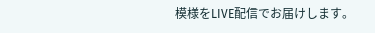模様をLIVE配信でお届けします。